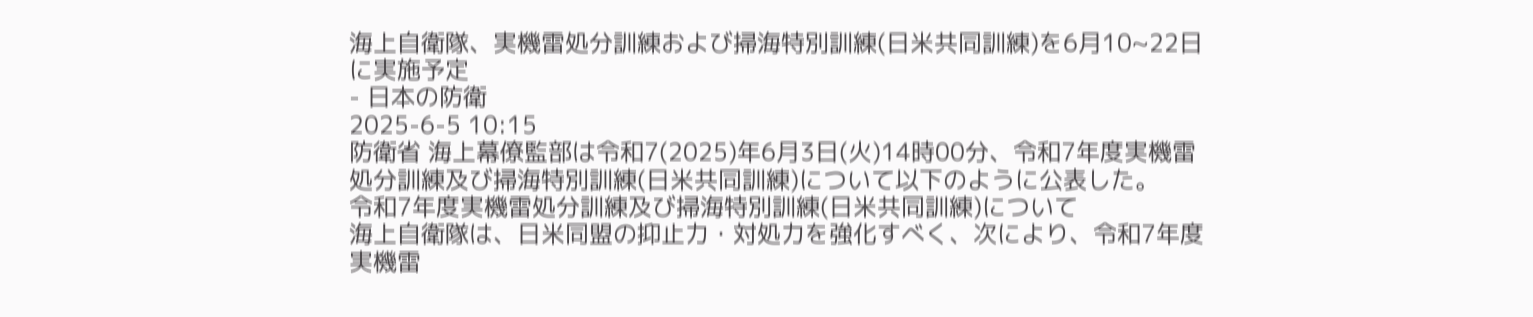海上自衛隊、実機雷処分訓練および掃海特別訓練(日米共同訓練)を6月10~22日に実施予定
- 日本の防衛
2025-6-5 10:15
防衛省 海上幕僚監部は令和7(2025)年6月3日(火)14時00分、令和7年度実機雷処分訓練及び掃海特別訓練(日米共同訓練)について以下のように公表した。
令和7年度実機雷処分訓練及び掃海特別訓練(日米共同訓練)について
海上自衛隊は、日米同盟の抑止力・対処力を強化すべく、次により、令和7年度実機雷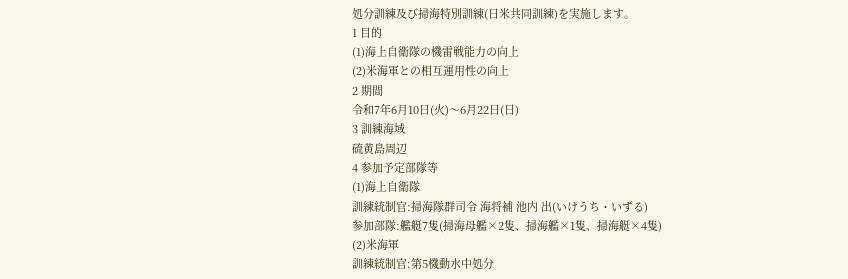処分訓練及び掃海特別訓練(日米共同訓練)を実施します。
1 目的
(1)海上自衛隊の機雷戦能力の向上
(2)米海軍との相互運用性の向上
2 期間
令和7年6月10日(火)〜6月22日(日)
3 訓練海域
硫黄島周辺
4 参加予定部隊等
(1)海上自衛隊
訓練統制官:掃海隊群司令 海将補 池内 出(いけうち・いずる)
参加部隊:艦艇7隻(掃海母艦×2隻、掃海艦×1隻、掃海艇×4隻)
(2)米海軍
訓練統制官:第5機動水中処分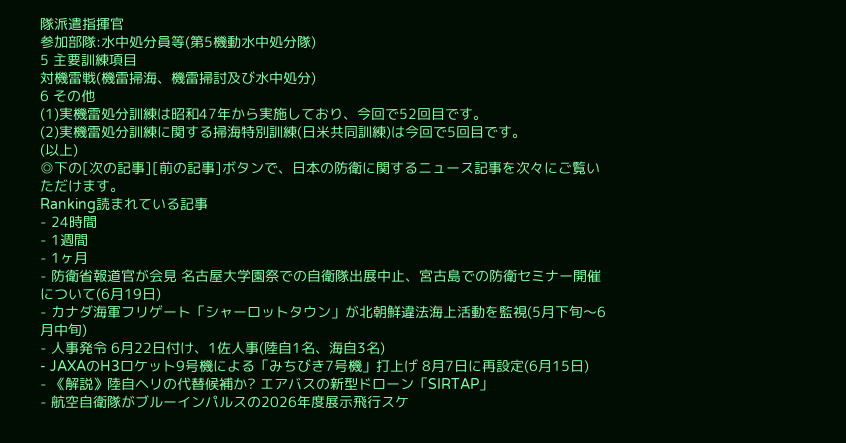隊派遣指揮官
参加部隊:水中処分員等(第5機動水中処分隊)
5 主要訓練項目
対機雷戦(機雷掃海、機雷掃討及び水中処分)
6 その他
(1)実機雷処分訓練は昭和47年から実施しており、今回で52回目です。
(2)実機雷処分訓練に関する掃海特別訓練(日米共同訓練)は今回で5回目です。
(以上)
◎下の[次の記事][前の記事]ボタンで、日本の防衛に関するニュース記事を次々にご覧いただけます。
Ranking読まれている記事
- 24時間
- 1週間
- 1ヶ月
- 防衛省報道官が会見 名古屋大学園祭での自衛隊出展中止、宮古島での防衛セミナー開催について(6月19日)
- カナダ海軍フリゲート「シャーロットタウン」が北朝鮮違法海上活動を監視(5月下旬〜6月中旬)
- 人事発令 6月22日付け、1佐人事(陸自1名、海自3名)
- JAXAのH3ロケット9号機による「みちびき7号機」打上げ 8月7日に再設定(6月15日)
- 《解説》陸自ヘリの代替候補か? エアバスの新型ドローン「SIRTAP」
- 航空自衛隊がブルーインパルスの2026年度展示飛行スケ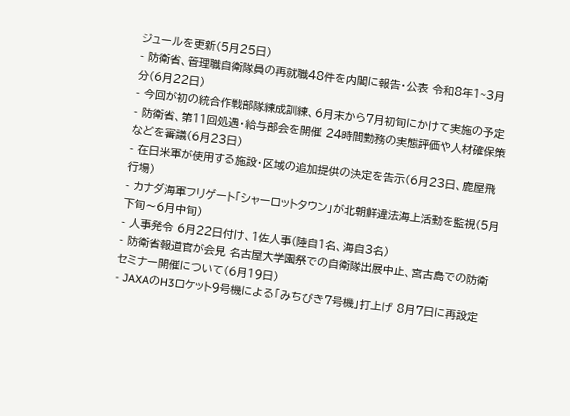ジュールを更新(5月25日)
- 防衛省、管理職自衛隊員の再就職48件を内閣に報告・公表 令和8年1~3月分(6月22日)
- 今回が初の統合作戦部隊練成訓練、6月末から7月初旬にかけて実施の予定
- 防衛省、第11回処遇・給与部会を開催 24時間勤務の実態評価や人材確保策などを審議(6月23日)
- 在日米軍が使用する施設・区域の追加提供の決定を告示(6月23日、鹿屋飛行場)
- カナダ海軍フリゲート「シャーロットタウン」が北朝鮮違法海上活動を監視(5月下旬〜6月中旬)
- 人事発令 6月22日付け、1佐人事(陸自1名、海自3名)
- 防衛省報道官が会見 名古屋大学園祭での自衛隊出展中止、宮古島での防衛セミナー開催について(6月19日)
- JAXAのH3ロケット9号機による「みちびき7号機」打上げ 8月7日に再設定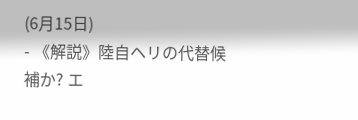(6月15日)
- 《解説》陸自ヘリの代替候補か? エ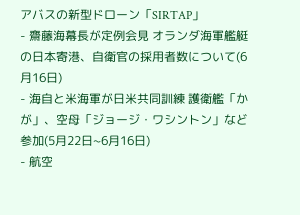アバスの新型ドローン「SIRTAP」
- 齋藤海幕長が定例会見 オランダ海軍艦艇の日本寄港、自衛官の採用者数について(6月16日)
- 海自と米海軍が日米共同訓練 護衛艦「かが」、空母「ジョージ・ワシントン」など参加(5月22日~6月16日)
- 航空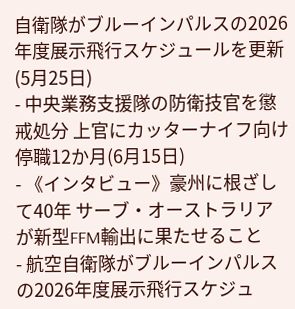自衛隊がブルーインパルスの2026年度展示飛行スケジュールを更新(5月25日)
- 中央業務支援隊の防衛技官を懲戒処分 上官にカッターナイフ向け停職12か月(6月15日)
- 《インタビュー》豪州に根ざして40年 サーブ・オーストラリアが新型FFM輸出に果たせること
- 航空自衛隊がブルーインパルスの2026年度展示飛行スケジュ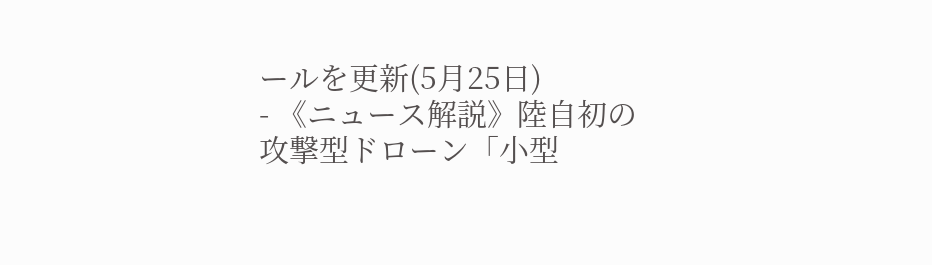ールを更新(5月25日)
- 《ニュース解説》陸自初の攻撃型ドローン「小型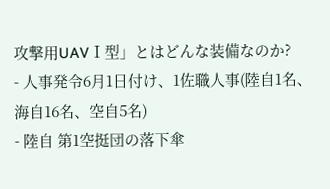攻撃用UAVⅠ型」とはどんな装備なのか?
- 人事発令6月1日付け、1佐職人事(陸自1名、海自16名、空自5名)
- 陸自 第1空挺団の落下傘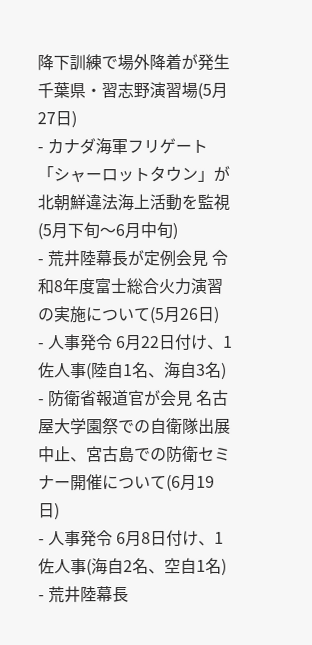降下訓練で場外降着が発生 千葉県・習志野演習場(5月27日)
- カナダ海軍フリゲート「シャーロットタウン」が北朝鮮違法海上活動を監視(5月下旬〜6月中旬)
- 荒井陸幕長が定例会見 令和8年度富士総合火力演習の実施について(5月26日)
- 人事発令 6月22日付け、1佐人事(陸自1名、海自3名)
- 防衛省報道官が会見 名古屋大学園祭での自衛隊出展中止、宮古島での防衛セミナー開催について(6月19日)
- 人事発令 6月8日付け、1佐人事(海自2名、空自1名)
- 荒井陸幕長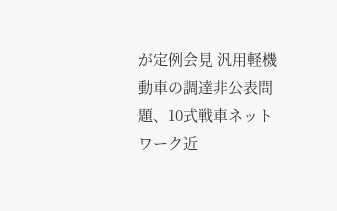が定例会見 汎用軽機動車の調達非公表問題、10式戦車ネットワーク近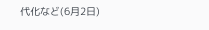代化など(6月2日)